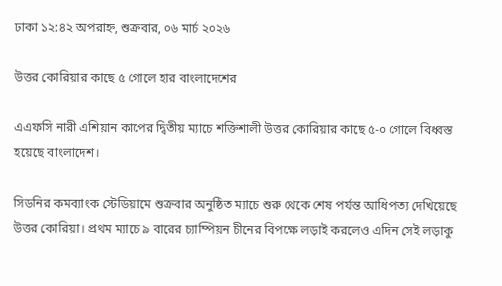ঢাকা ১২:৪২ অপরাহ্ন, শুক্রবার, ০৬ মার্চ ২০২৬

উত্তর কোরিয়ার কাছে ৫ গোলে হার বাংলাদেশের

এএফসি নারী এশিয়ান কাপের দ্বিতীয় ম্যাচে শক্তিশালী উত্তর কোরিয়ার কাছে ৫-০ গোলে বিধ্বস্ত হয়েছে বাংলাদেশ।

সিডনির কমব্যাংক স্টেডিয়ামে শুক্রবার অনুষ্ঠিত ম্যাচে শুরু থেকে শেষ পর্যন্ত আধিপত্য দেখিয়েছে উত্তর কোরিয়া। প্রথম ম্যাচে ৯ বারের চ্যাম্পিয়ন চীনের বিপক্ষে লড়াই করলেও এদিন সেই লড়াকু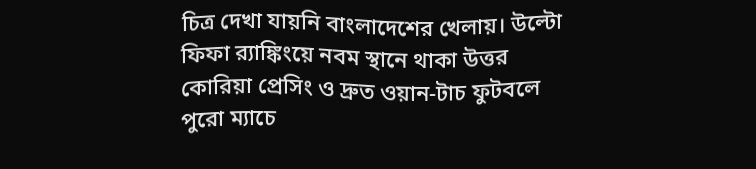চিত্র দেখা যায়নি বাংলাদেশের খেলায়। উল্টো ফিফা র‌্যাঙ্কিংয়ে নবম স্থানে থাকা উত্তর কোরিয়া প্রেসিং ও দ্রুত ওয়ান-টাচ ফুটবলে পুরো ম্যাচে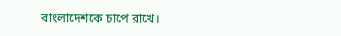বাংলাদেশকে চাপে রাখে।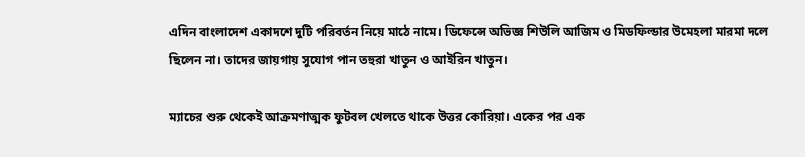এদিন বাংলাদেশ একাদশে দুটি পরিবর্তন নিয়ে মাঠে নামে। ডিফেন্সে অভিজ্ঞ শিউলি আজিম ও মিডফিল্ডার উমেহলা মারমা দলে ছিলেন না। তাদের জায়গায় সুযোগ পান তহুরা খাতুন ও আইরিন খাতুন।

ম্যাচের শুরু থেকেই আক্রমণাত্মক ফুটবল খেলতে থাকে উত্তর কোরিয়া। একের পর এক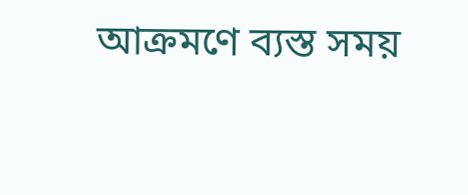আক্রমণে ব্যস্ত সময়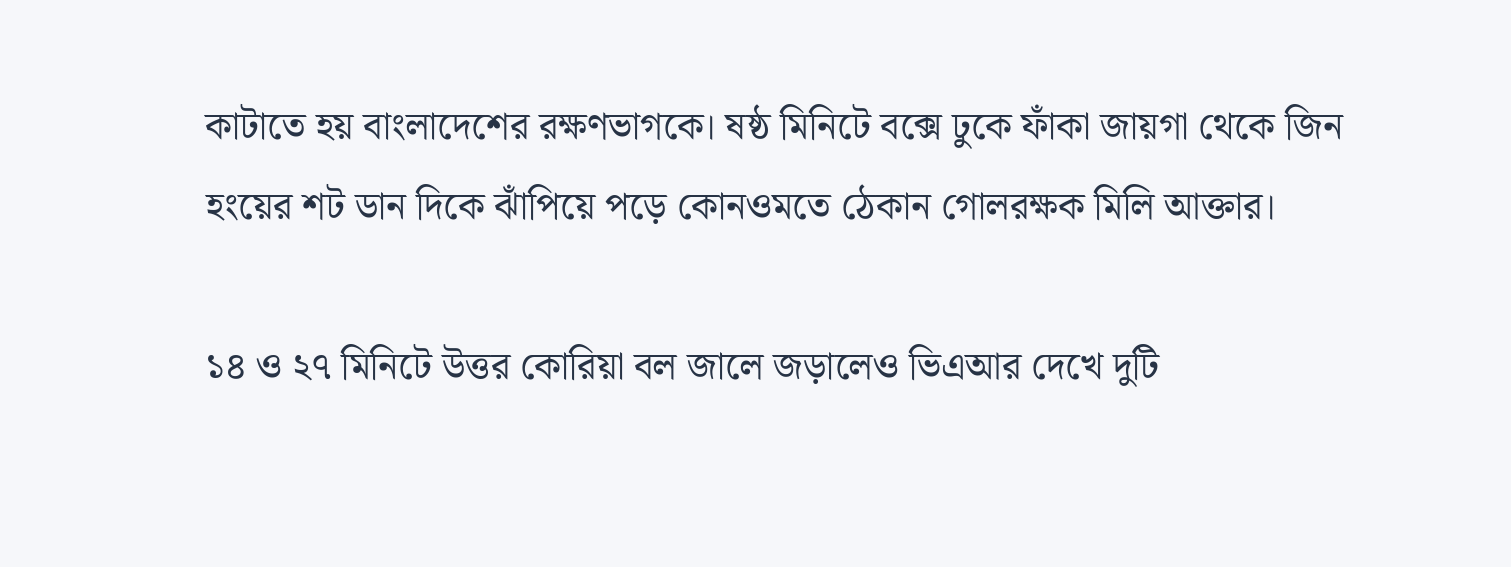কাটাতে হয় বাংলাদেশের রক্ষণভাগকে। ষষ্ঠ মিনিটে বক্সে ঢুকে ফাঁকা জায়গা থেকে জিন হংয়ের শট ডান দিকে ঝাঁপিয়ে পড়ে কোনওমতে ঠেকান গোলরক্ষক মিলি আক্তার।

১৪ ও ২৭ মিনিটে উত্তর কোরিয়া বল জালে জড়ালেও ভিএআর দেখে দুটি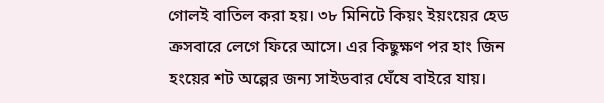গোলই বাতিল করা হয়। ৩৮ মিনিটে কিয়ং ইয়ংয়ের হেড ক্রসবারে লেগে ফিরে আসে। এর কিছুক্ষণ পর হাং জিন হংয়ের শট অল্পের জন্য সাইডবার ঘেঁষে বাইরে যায়।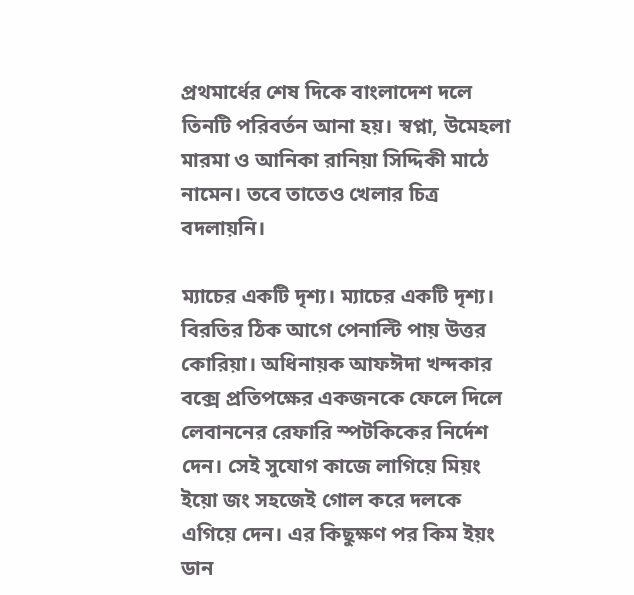প্রথমার্ধের শেষ দিকে বাংলাদেশ দলে তিনটি পরিবর্তন আনা হয়। স্বপ্না, উমেহলা মারমা ও আনিকা রানিয়া সিদ্দিকী মাঠে নামেন। তবে তাতেও খেলার চিত্র বদলায়নি।

ম্যাচের একটি দৃশ্য। ম্যাচের একটি দৃশ্য। বিরতির ঠিক আগে পেনাল্টি পায় উত্তর কোরিয়া। অধিনায়ক আফঈদা খন্দকার বক্সে প্রতিপক্ষের একজনকে ফেলে দিলে লেবাননের রেফারি স্পটকিকের নির্দেশ দেন। সেই সুযোগ কাজে লাগিয়ে মিয়ং ইয়ো জং সহজেই গোল করে দলকে এগিয়ে দেন। এর কিছুক্ষণ পর কিম ইয়ং ডান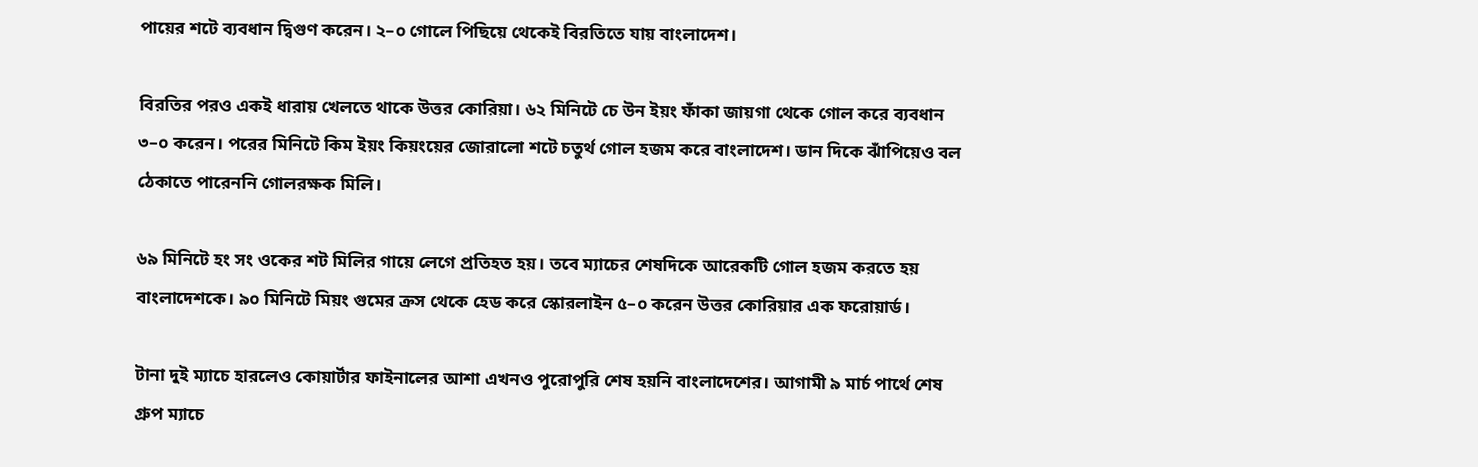পায়ের শটে ব্যবধান দ্বিগুণ করেন। ২–০ গোলে পিছিয়ে থেকেই বিরতিতে যায় বাংলাদেশ।

বিরতির পরও একই ধারায় খেলতে থাকে উত্তর কোরিয়া। ৬২ মিনিটে চে উন ইয়ং ফাঁকা জায়গা থেকে গোল করে ব্যবধান ৩–০ করেন। পরের মিনিটে কিম ইয়ং কিয়ংয়ের জোরালো শটে চতুর্থ গোল হজম করে বাংলাদেশ। ডান দিকে ঝাঁপিয়েও বল ঠেকাতে পারেননি গোলরক্ষক মিলি।

৬৯ মিনিটে হং সং ওকের শট মিলির গায়ে লেগে প্রতিহত হয়। তবে ম্যাচের শেষদিকে আরেকটি গোল হজম করতে হয় বাংলাদেশকে। ৯০ মিনিটে মিয়ং গুমের ক্রস থেকে হেড করে স্কোরলাইন ৫–০ করেন উত্তর কোরিয়ার এক ফরোয়ার্ড।

টানা দুই ম্যাচে হারলেও কোয়ার্টার ফাইনালের আশা এখনও পুরোপুরি শেষ হয়নি বাংলাদেশের। আগামী ৯ মার্চ পার্থে শেষ গ্রুপ ম্যাচে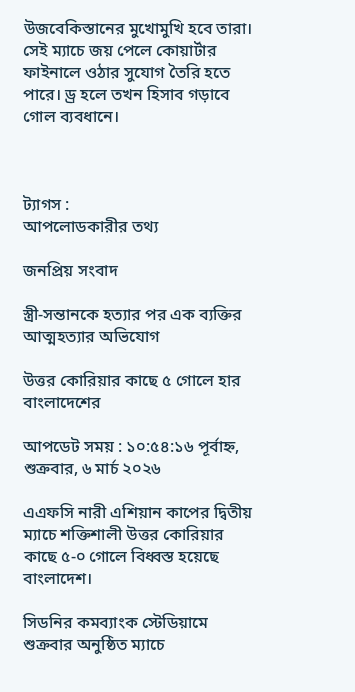উজবেকিস্তানের মুখোমুখি হবে তারা। সেই ম্যাচে জয় পেলে কোয়ার্টার ফাইনালে ওঠার সুযোগ তৈরি হতে পারে। ড্র হলে তখন হিসাব গড়াবে গোল ব্যবধানে।



ট্যাগস :
আপলোডকারীর তথ্য

জনপ্রিয় সংবাদ

স্ত্রী-সন্তানকে হত্যার পর এক ব্যক্তির আত্মহত্যার অভিযোগ

উত্তর কোরিয়ার কাছে ৫ গোলে হার বাংলাদেশের

আপডেট সময় : ১০:৫৪:১৬ পূর্বাহ্ন, শুক্রবার, ৬ মার্চ ২০২৬

এএফসি নারী এশিয়ান কাপের দ্বিতীয় ম্যাচে শক্তিশালী উত্তর কোরিয়ার কাছে ৫-০ গোলে বিধ্বস্ত হয়েছে বাংলাদেশ।

সিডনির কমব্যাংক স্টেডিয়ামে শুক্রবার অনুষ্ঠিত ম্যাচে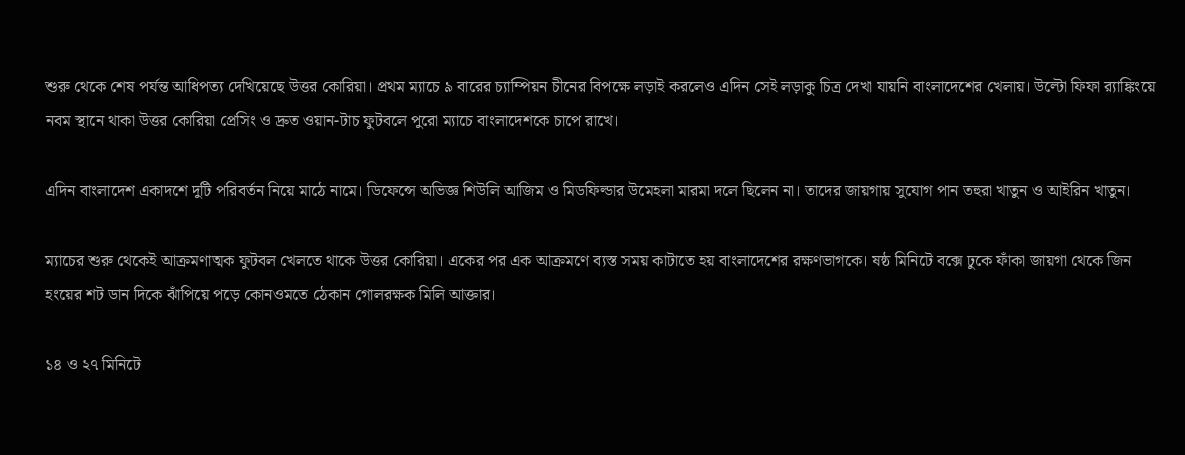শুরু থেকে শেষ পর্যন্ত আধিপত্য দেখিয়েছে উত্তর কোরিয়া। প্রথম ম্যাচে ৯ বারের চ্যাম্পিয়ন চীনের বিপক্ষে লড়াই করলেও এদিন সেই লড়াকু চিত্র দেখা যায়নি বাংলাদেশের খেলায়। উল্টো ফিফা র‌্যাঙ্কিংয়ে নবম স্থানে থাকা উত্তর কোরিয়া প্রেসিং ও দ্রুত ওয়ান-টাচ ফুটবলে পুরো ম্যাচে বাংলাদেশকে চাপে রাখে।

এদিন বাংলাদেশ একাদশে দুটি পরিবর্তন নিয়ে মাঠে নামে। ডিফেন্সে অভিজ্ঞ শিউলি আজিম ও মিডফিল্ডার উমেহলা মারমা দলে ছিলেন না। তাদের জায়গায় সুযোগ পান তহুরা খাতুন ও আইরিন খাতুন।

ম্যাচের শুরু থেকেই আক্রমণাত্মক ফুটবল খেলতে থাকে উত্তর কোরিয়া। একের পর এক আক্রমণে ব্যস্ত সময় কাটাতে হয় বাংলাদেশের রক্ষণভাগকে। ষষ্ঠ মিনিটে বক্সে ঢুকে ফাঁকা জায়গা থেকে জিন হংয়ের শট ডান দিকে ঝাঁপিয়ে পড়ে কোনওমতে ঠেকান গোলরক্ষক মিলি আক্তার।

১৪ ও ২৭ মিনিটে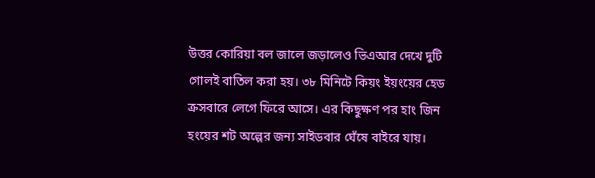উত্তর কোরিয়া বল জালে জড়ালেও ভিএআর দেখে দুটি গোলই বাতিল করা হয়। ৩৮ মিনিটে কিয়ং ইয়ংয়ের হেড ক্রসবারে লেগে ফিরে আসে। এর কিছুক্ষণ পর হাং জিন হংয়ের শট অল্পের জন্য সাইডবার ঘেঁষে বাইরে যায়।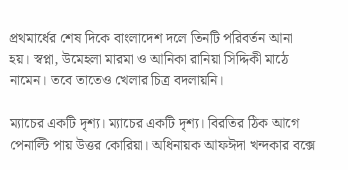প্রথমার্ধের শেষ দিকে বাংলাদেশ দলে তিনটি পরিবর্তন আনা হয়। স্বপ্না, উমেহলা মারমা ও আনিকা রানিয়া সিদ্দিকী মাঠে নামেন। তবে তাতেও খেলার চিত্র বদলায়নি।

ম্যাচের একটি দৃশ্য। ম্যাচের একটি দৃশ্য। বিরতির ঠিক আগে পেনাল্টি পায় উত্তর কোরিয়া। অধিনায়ক আফঈদা খন্দকার বক্সে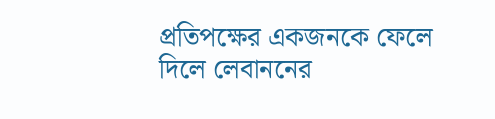প্রতিপক্ষের একজনকে ফেলে দিলে লেবাননের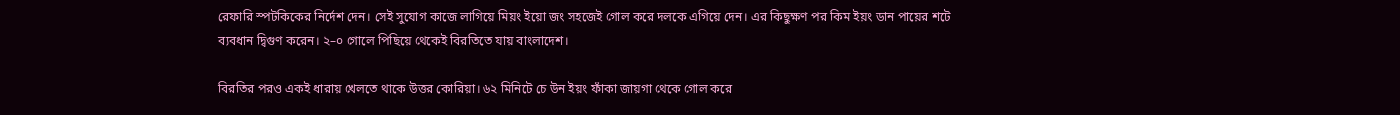রেফারি স্পটকিকের নির্দেশ দেন। সেই সুযোগ কাজে লাগিয়ে মিয়ং ইয়ো জং সহজেই গোল করে দলকে এগিয়ে দেন। এর কিছুক্ষণ পর কিম ইয়ং ডান পায়ের শটে ব্যবধান দ্বিগুণ করেন। ২–০ গোলে পিছিয়ে থেকেই বিরতিতে যায় বাংলাদেশ।

বিরতির পরও একই ধারায় খেলতে থাকে উত্তর কোরিয়া। ৬২ মিনিটে চে উন ইয়ং ফাঁকা জায়গা থেকে গোল করে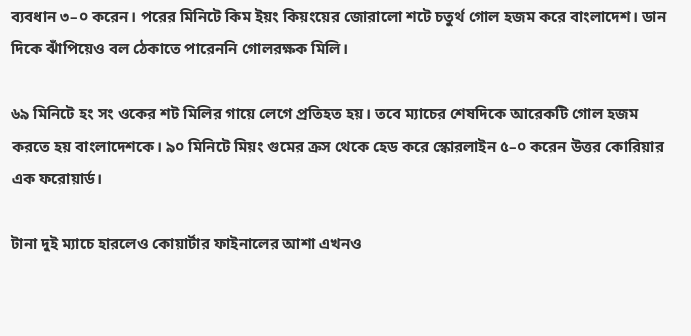ব্যবধান ৩–০ করেন। পরের মিনিটে কিম ইয়ং কিয়ংয়ের জোরালো শটে চতুর্থ গোল হজম করে বাংলাদেশ। ডান দিকে ঝাঁপিয়েও বল ঠেকাতে পারেননি গোলরক্ষক মিলি।

৬৯ মিনিটে হং সং ওকের শট মিলির গায়ে লেগে প্রতিহত হয়। তবে ম্যাচের শেষদিকে আরেকটি গোল হজম করতে হয় বাংলাদেশকে। ৯০ মিনিটে মিয়ং গুমের ক্রস থেকে হেড করে স্কোরলাইন ৫–০ করেন উত্তর কোরিয়ার এক ফরোয়ার্ড।

টানা দুই ম্যাচে হারলেও কোয়ার্টার ফাইনালের আশা এখনও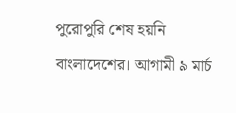পুরোপুরি শেষ হয়নি বাংলাদেশের। আগামী ৯ মার্চ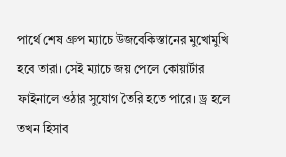পার্থে শেষ গ্রুপ ম্যাচে উজবেকিস্তানের মুখোমুখি হবে তারা। সেই ম্যাচে জয় পেলে কোয়ার্টার ফাইনালে ওঠার সুযোগ তৈরি হতে পারে। ড্র হলে তখন হিসাব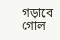গড়াবে গোল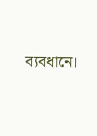ব্যবধানে।